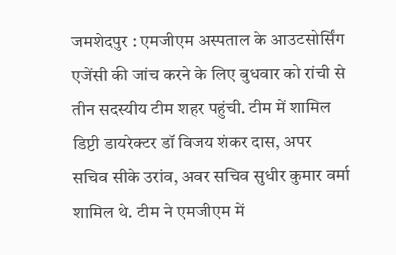जमशेदपुर : एमजीएम अस्पताल के आउटसोर्सिंग एजेंसी की जांच करने के लिए बुधवार को रांची से तीन सदस्यीय टीम शहर पहुंची. टीम में शामिल डिप्टी डायरेक्टर डॉ विजय शंकर दास, अपर सचिव सीके उरांव, अवर सचिव सुधीर कुमार वर्मा शामिल थे. टीम ने एमजीएम में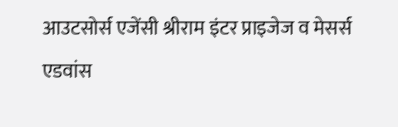आउटसोर्स एजेंसी श्रीराम इंटर प्राइजेज व मेसर्स एडवांस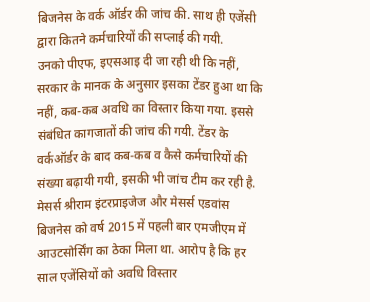बिजनेस के वर्क ऑर्डर की जांच की. साथ ही एजेंसी द्वारा कितने कर्मचारियों की सप्लाई की गयी.
उनको पीएफ, इएसआइ दी जा रही थी कि नहीं, सरकार के मानक के अनुसार इसका टेंडर हुआ था कि नहीं, कब-कब अवधि का विस्तार किया गया. इससे संबंधित कागजातों की जांच की गयी. टेंडर के वर्कऑर्डर के बाद कब-कब व कैसे कर्मचारियों की संख्या बढ़ायी गयी, इसकी भी जांच टीम कर रही है.
मेसर्स श्रीराम इंटरप्राइजेज और मेसर्स एडवांस बिजनेस को वर्ष 2015 में पहली बार एमजीएम में आउटसोर्सिंग का ठेका मिला था. आरोप है कि हर साल एजेंसियों को अवधि विस्तार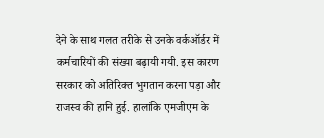देने के साथ गलत तरीके से उनके वर्कऑर्डर में कर्मचारियों की संख्या बढ़ायी गयी. इस कारण सरकार को अतिरिक्त भुगतान करना पड़ा और राजस्व की हानि हुई. हालांकि एमजीएम के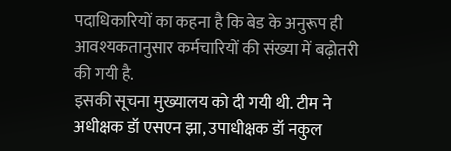पदाधिकारियों का कहना है कि बेड के अनुरूप ही आवश्यकतानुसार कर्मचारियों की संख्या में बढ़ोतरी की गयी है.
इसकी सूचना मुख्यालय को दी गयी थी. टीम ने अधीक्षक डॉ एसएन झा, उपाधीक्षक डॉ नकुल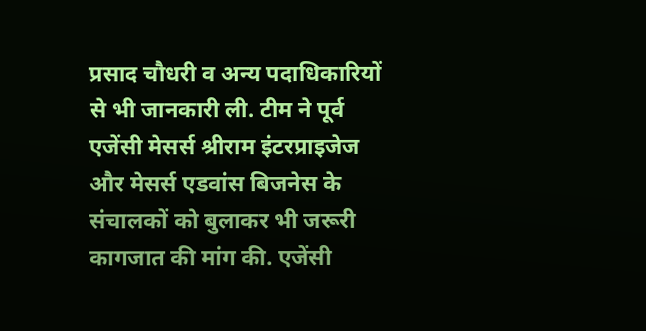प्रसाद चौधरी व अन्य पदाधिकारियों से भी जानकारी ली. टीम ने पूर्व एजेंसी मेसर्स श्रीराम इंटरप्राइजेज और मेसर्स एडवांस बिजनेस के संचालकों को बुलाकर भी जरूरी कागजात की मांग की. एजेंसी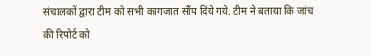संचालकों द्वारा टीम को सभी कागजात सौंप दिये गये. टीम ने बताया कि जांच की रिपोर्ट को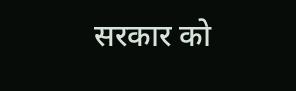सरकार को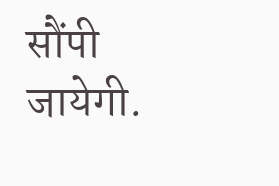सौंपी जायेगी.